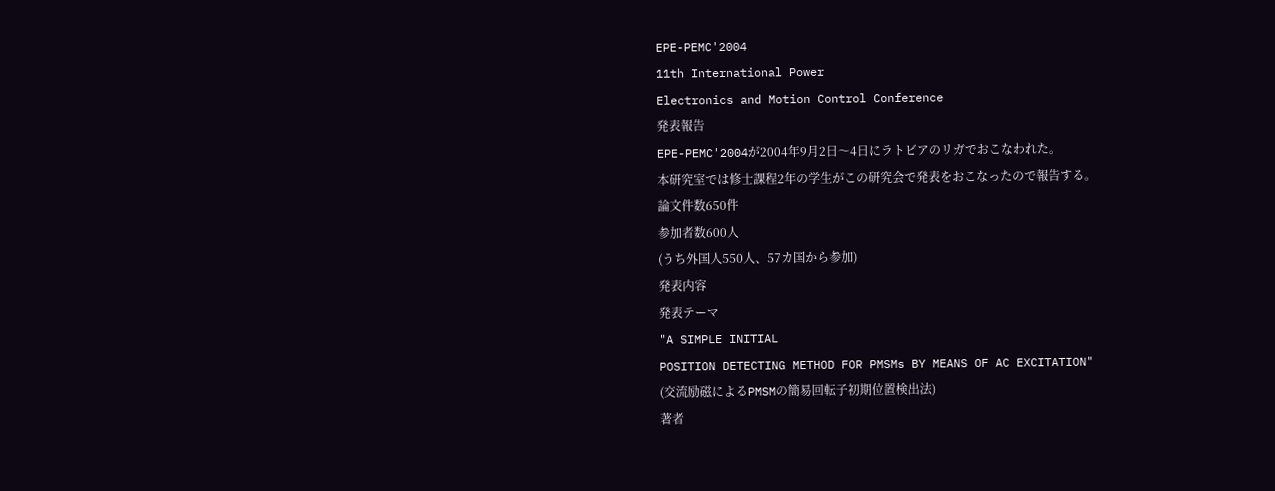EPE-PEMC'2004
11th International Power
Electronics and Motion Control Conference
発表報告
EPE-PEMC'2004が2004年9月2日〜4日にラトビアのリガでおこなわれた。
本研究室では修士課程2年の学生がこの研究会で発表をおこなったので報告する。
論文件数650件
参加者数600人
(うち外国人550人、57カ国から参加)
発表内容
発表テーマ
"A SIMPLE INITIAL
POSITION DETECTING METHOD FOR PMSMs BY MEANS OF AC EXCITATION"
(交流励磁によるPMSMの簡易回転子初期位置検出法)
著者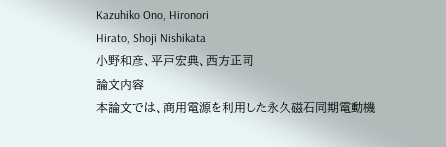Kazuhiko Ono, Hironori
Hirato, Shoji Nishikata
小野和彦、平戸宏典、西方正司
論文内容
本論文では、商用電源を利用した永久磁石同期電動機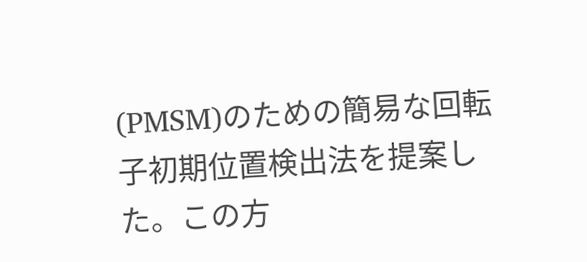(PMSM)のための簡易な回転子初期位置検出法を提案した。この方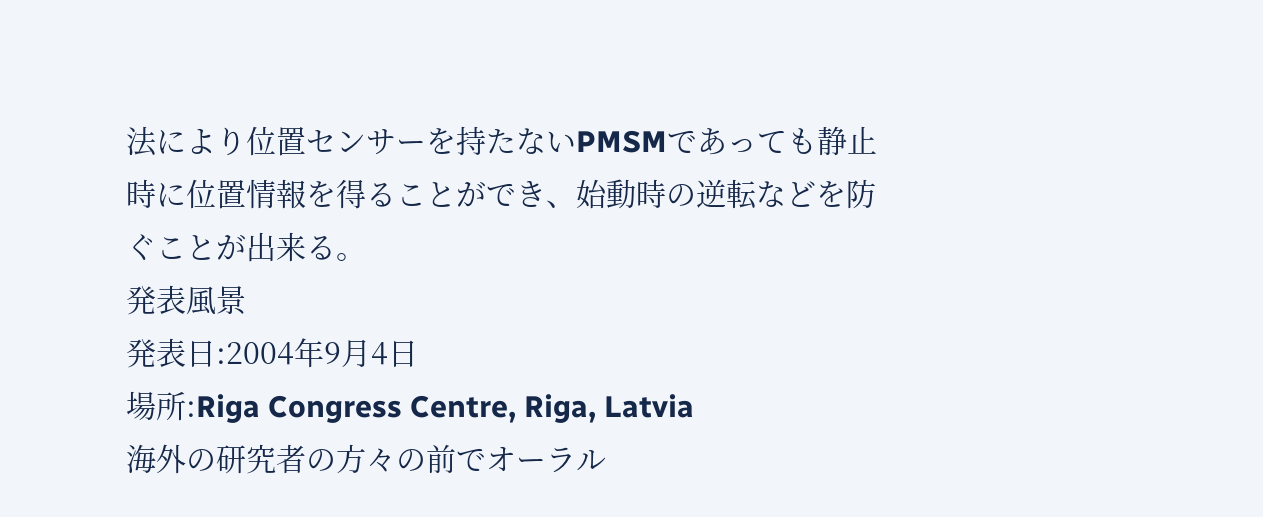法により位置センサーを持たないPMSMであっても静止時に位置情報を得ることができ、始動時の逆転などを防ぐことが出来る。
発表風景
発表日:2004年9月4日
場所:Riga Congress Centre, Riga, Latvia
海外の研究者の方々の前でオーラル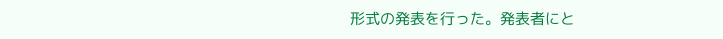形式の発表を行った。発表者にと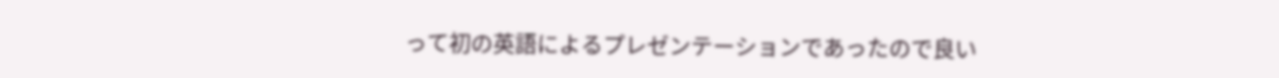って初の英語によるプレゼンテーションであったので良い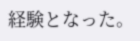経験となった。